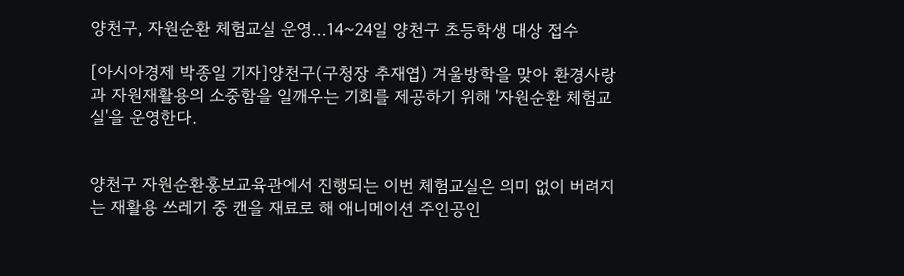양천구, 자원순환 체험교실 운영...14~24일 양천구 초등학생 대상 접수

[아시아경제 박종일 기자]양천구(구청장 추재엽) 겨울방학을 맞아 환경사랑과 자원재활용의 소중함을 일깨우는 기회를 제공하기 위해 '자원순환 체험교실'을 운영한다.


양천구 자원순환홍보교육관에서 진행되는 이번 체험교실은 의미 없이 버려지는 재활용 쓰레기 중 캔을 재료로 해 애니메이션 주인공인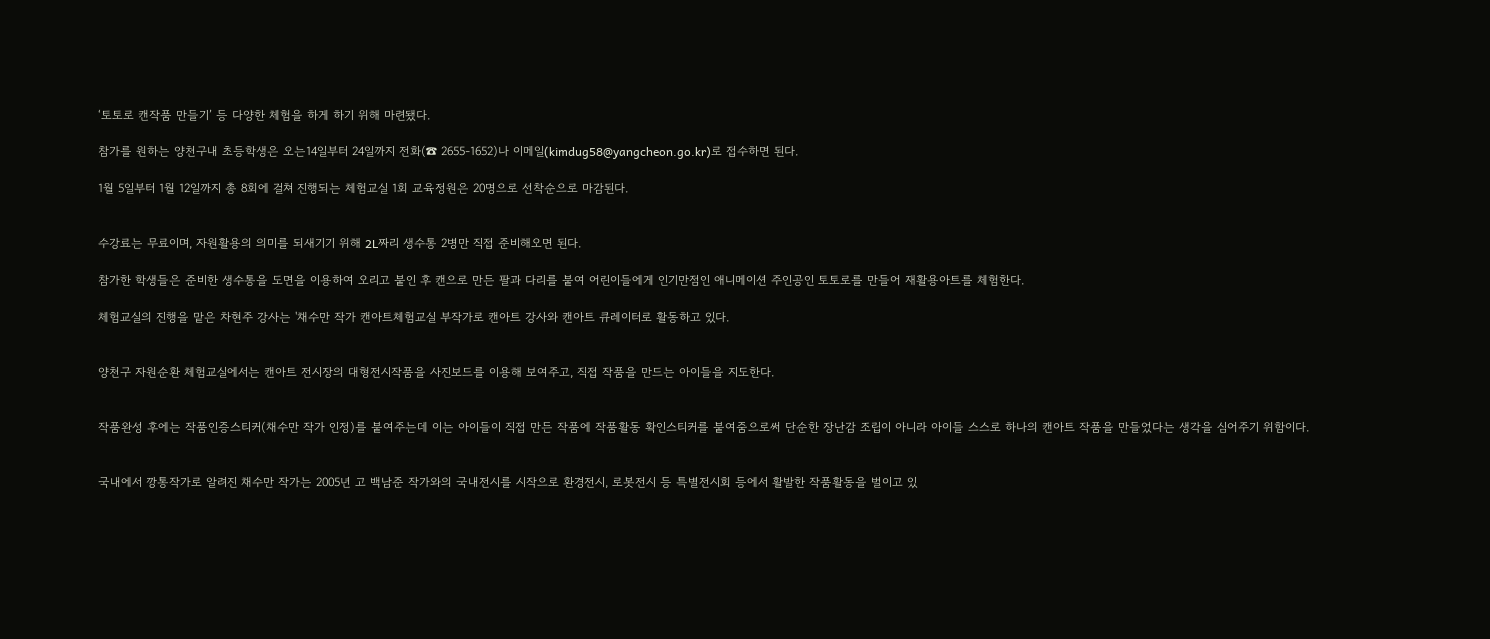‘토토로 캔작품 만들기’ 등 다양한 체험을 하게 하기 위해 마련됐다.

참가를 원하는 양천구내 초등학생은 오는14일부터 24일까지 전화(☎ 2655-1652)나 이메일(kimdug58@yangcheon.go.kr)로 접수하면 된다.

1월 5일부터 1월 12일까지 총 8회에 걸쳐 진행되는 체험교실 1회 교육정원은 20명으로 선착순으로 마감된다.


수강료는 무료이며, 자원활용의 의미를 되새기기 위해 2L짜리 생수통 2병만 직접 준비해오면 된다.

참가한 학생들은 준비한 생수통을 도면을 이용하여 오리고 붙인 후 캔으로 만든 팔과 다리를 붙여 어린이들에게 인기만점인 애니메이션 주인공인 토토로를 만들어 재활용아트를 체험한다.

체험교실의 진행을 맡은 차현주 강사는 '채수만 작가 캔아트체험교실 부작가로 캔아트 강사와 캔아트 큐레이터로 활동하고 있다.


양천구 자원순환 체험교실에서는 캔아트 전시장의 대형전시작품을 사진보드를 이용해 보여주고, 직접 작품을 만드는 아이들을 지도한다.


작품완성 후에는 작품인증스티커(채수만 작가 인정)를 붙여주는데 이는 아이들이 직접 만든 작품에 작품활동 확인스티커를 붙여줌으로써 단순한 장난감 조립이 아니라 아이들 스스로 하나의 캔아트 작품을 만들었다는 생각을 심어주기 위함이다.


국내에서 깡통작가로 알려진 채수만 작가는 2005년 고 백남준 작가와의 국내전시를 시작으로 환경전시, 로봇전시 등 특별전시회 등에서 활발한 작품활동을 벌이고 있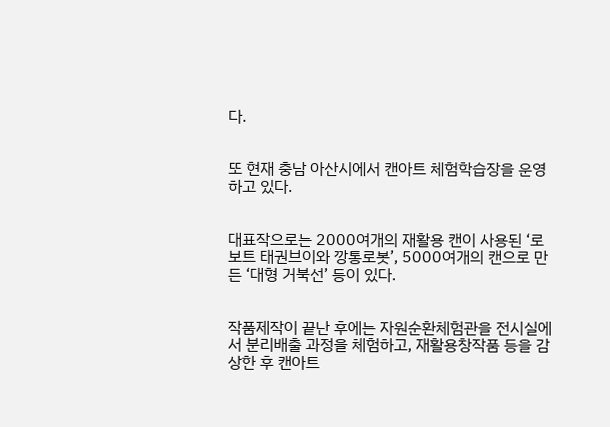다.


또 현재 충남 아산시에서 캔아트 체험학습장을 운영하고 있다.


대표작으로는 2000여개의 재활용 캔이 사용된 ‘로보트 태권브이와 깡통로봇’, 5000여개의 캔으로 만든 ‘대형 거북선’ 등이 있다.


작품제작이 끝난 후에는 자원순환체험관을 전시실에서 분리배출 과정을 체험하고, 재활용창작품 등을 감상한 후 캔아트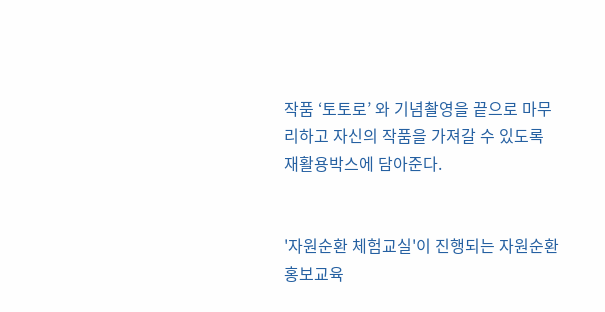작품 ‘토토로’ 와 기념촬영을 끝으로 마무리하고 자신의 작품을 가져갈 수 있도록 재활용박스에 담아준다.


'자원순환 체험교실'이 진행되는 자원순환홍보교육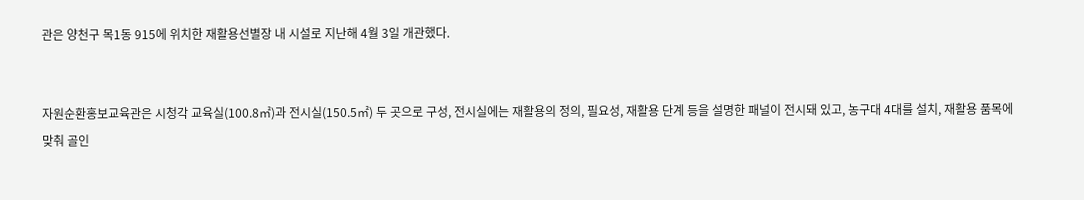관은 양천구 목1동 915에 위치한 재활용선별장 내 시설로 지난해 4월 3일 개관했다.


자원순환홍보교육관은 시청각 교육실(100.8㎡)과 전시실(150.5㎡) 두 곳으로 구성, 전시실에는 재활용의 정의, 필요성, 재활용 단계 등을 설명한 패널이 전시돼 있고, 농구대 4대를 설치, 재활용 품목에 맞춰 골인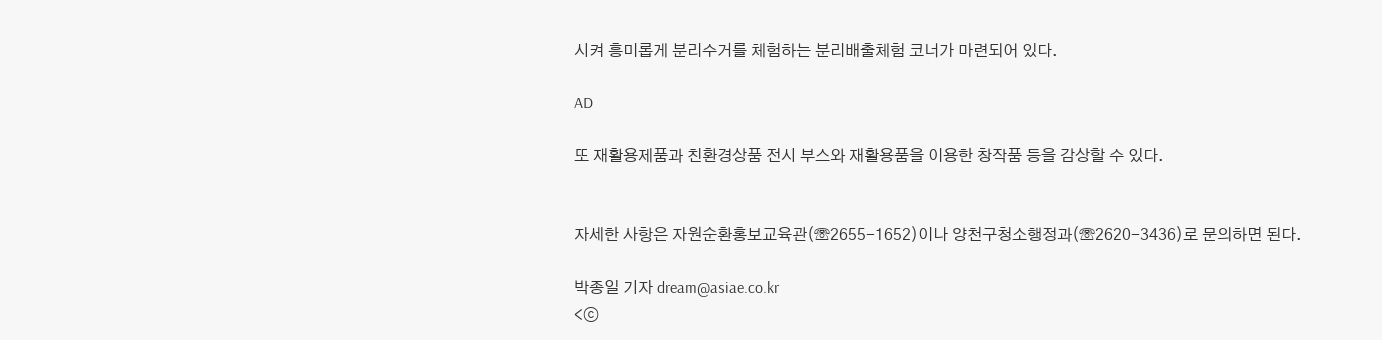시켜 흥미롭게 분리수거를 체험하는 분리배출체험 코너가 마련되어 있다.

AD

또 재활용제품과 친환경상품 전시 부스와 재활용품을 이용한 창작품 등을 감상할 수 있다.


자세한 사항은 자원순환홍보교육관(☏2655-1652)이나 양천구청소행정과(☏2620-3436)로 문의하면 된다.

박종일 기자 dream@asiae.co.kr
<ⓒ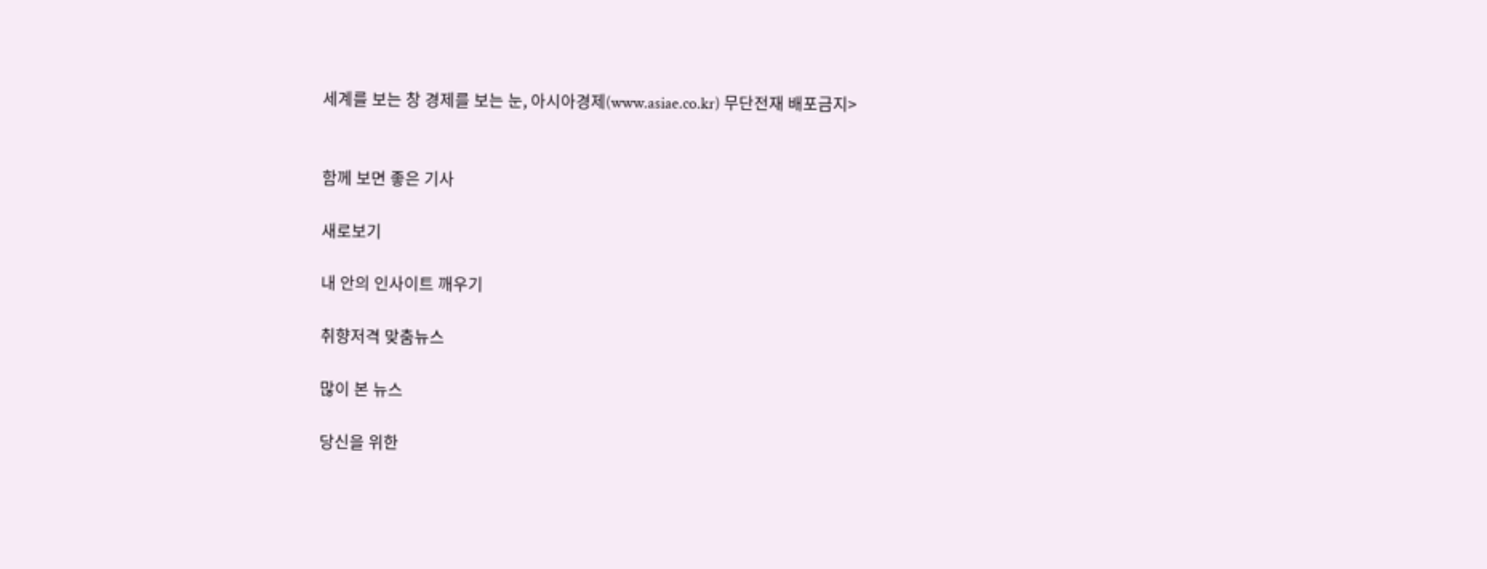세계를 보는 창 경제를 보는 눈, 아시아경제(www.asiae.co.kr) 무단전재 배포금지>


함께 보면 좋은 기사

새로보기

내 안의 인사이트 깨우기

취향저격 맞춤뉴스

많이 본 뉴스

당신을 위한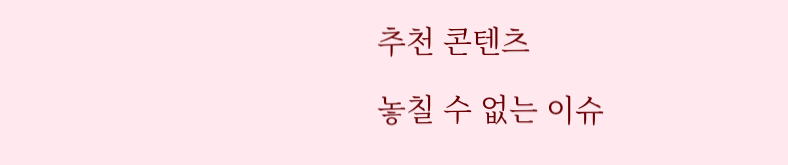추천 콘텐츠

놓칠 수 없는 이슈